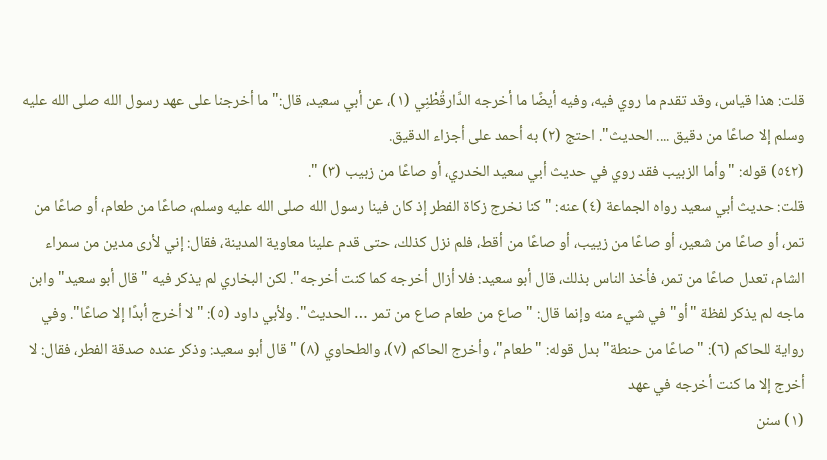قلت: هذا قياس، وقد تقدم ما روي فيه، وفيه أيضًا ما أخرجه الدَّارقُطْنِي (١)، عن أبي سعيد، قال:"ما أخرجنا على عهد رسول الله صلى الله عليه وسلم إلا صاعًا من دقيق .... الحديث". احتج (٢) به أحمد على أجزاء الدقيق.
(٥٤٢) قوله: "وأما الزبيب فقد روي في حديث أبي سعيد الخدري، أو صاعًا من زبيب (٣) ".
قلت: حديث أبي سعيد رواه الجماعة (٤) عنه: "كنا نخرج زكاة الفطر إذ كان فينا رسول الله صلى الله عليه وسلم، صاعًا من طعام، أو صاعًا من تمر، أو صاعًا من شعير، أو صاعًا من زييب، أو صاعًا من أقط، فلم نزل كذلك، حتى قدم علينا معاوية المدينة، فقال: إني لأرى مدين من سمراء الشام، تعدل صاعًا من تمر، فأخذ الناس بذلك، قال أبو سعيد: فلا أزال أخرجه كما كنت أخرجه". لكن البخاري لم يذكر فيه "قال أبو سعيد" وابن ماجه لم يذكر لفظة "أو" في شيء منه وإنما قال: "صاع من طعام صاع من تمر … الحديث". ولأبي داود (٥): "لا أخرج أبدًا إلا صاعًا". وفي رواية للحاكم (٦): "صاعًا من حنطة" بدل قوله: "طعام"، وأخرج الحاكم (٧)، والطحاوي (٨) "قال أبو سعيد: وذكر عنده صدقة الفطر، فقال: لا أخرج إلا ما كنت أخرجه في عهد
(١) سنن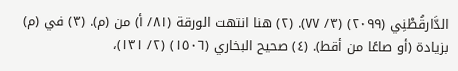الدَّارقُطْنِي (٢٠٩٩) (٣/ ٧٧). (٢) هنا انتهت الورقة (٨١/ أ) من (م). (٣) في (م) بزيادة (أو صاعًا من أقط). (٤) صحيح البخاري (١٥٠٦) (٢/ ١٣١)،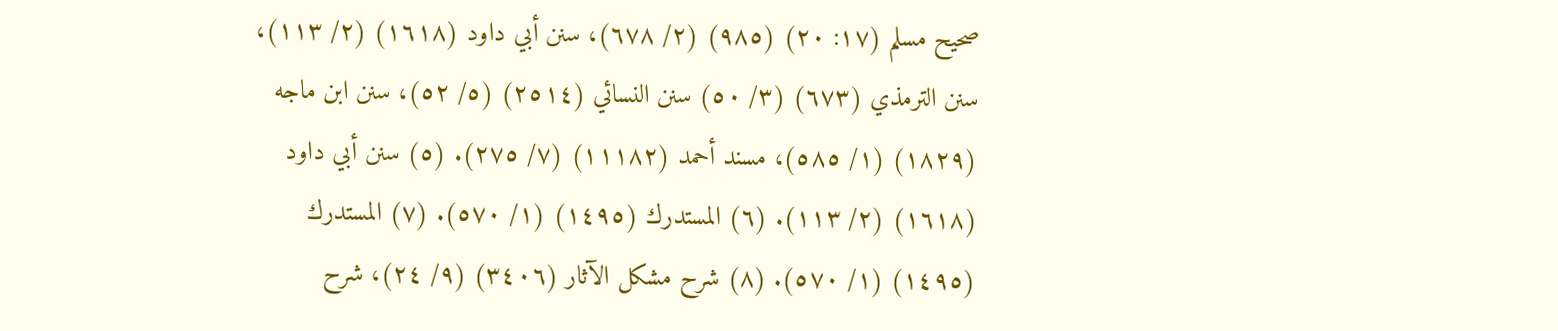صحيح مسلم (١٧: ٢٠) (٩٨٥) (٢/ ٦٧٨)، سنن أبي داود (١٦١٨) (٢/ ١١٣)، سنن الترمذي (٦٧٣) (٣/ ٥٠) سنن النسائي (٢٥١٤) (٥/ ٥٢)، سنن ابن ماجه (١٨٢٩) (١/ ٥٨٥)، مسند أحمد (١١١٨٢) (٧/ ٢٧٥). (٥) سنن أبي داود (١٦١٨) (٢/ ١١٣). (٦) المستدرك (١٤٩٥) (١/ ٥٧٠). (٧) المستدرك (١٤٩٥) (١/ ٥٧٠). (٨) شرح مشكل الآثار (٣٤٠٦) (٩/ ٢٤)، شرح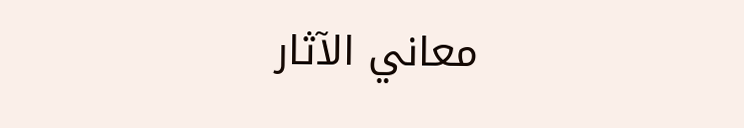معاني الآثار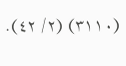(٣١١٠) (٢/ ٤٢).